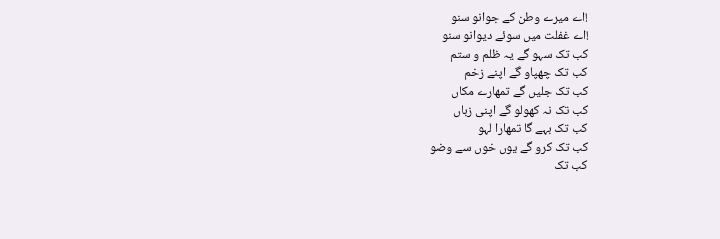!اے میرے وطن کے جوانو سنو
!اے غفلت میں سوئے دیوانو سنو
کب تک سہو گے یہ ظلم و ستم
کب تک چھپاو گے اپنے زخم
کب تک جلیں گے تمھارے مکاں
کب تک نہ کھولو گے اپنی زباں
کب تک بہے گا تمھارا لہو
کب تک کرو گے یوں خوں سے وضو
کب تک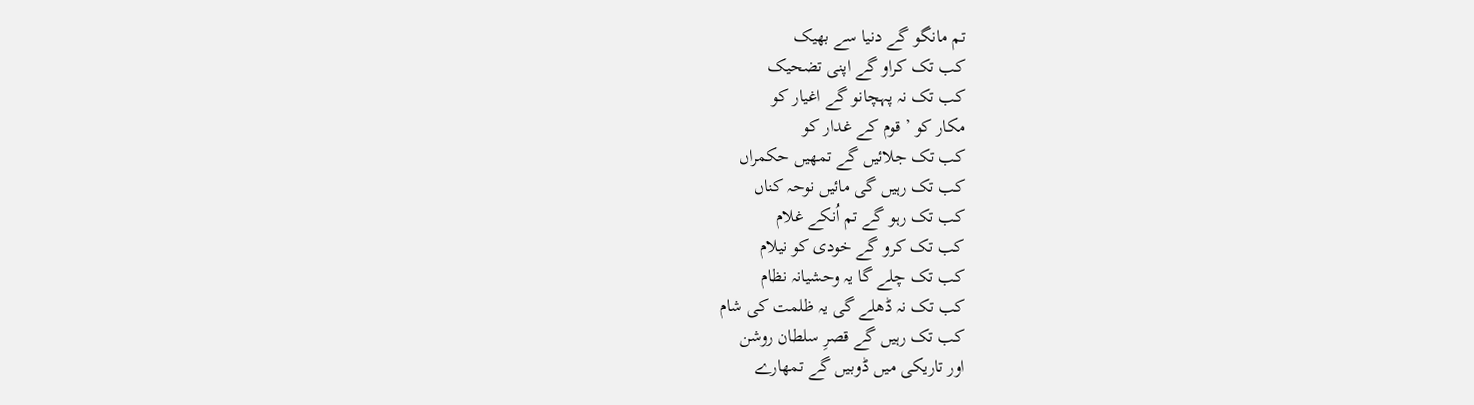تم مانگو گے دنیا سے بھیک
کب تک کراو گے اپنی تضحیک
کب تک نہ پہچانو گے اغیار کو
مکار کو ’ قوم کے غدار کو
کب تک جلائیں گے تمھیں حکمراں
کب تک رہیں گی مائیں نوحہ کناں
کب تک رہو گے تم اُنکے غلام
کب تک کرو گے خودی کو نیلام
کب تک چلے گا یہ وحشیانہ نظام
کب تک نہ ڈھلے گی یہ ظلمت کی شام
کب تک رہیں گے قصرِ سلطان روشن
اور تاریکی میں ڈوبیں گے تمھارے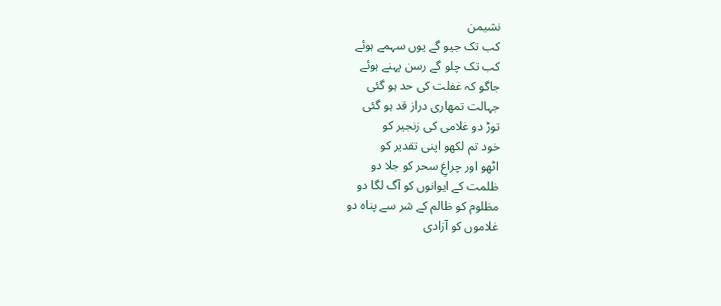نشیمن
کب تک جیو گے یوں سہمے ہوئے
کب تک چلو گے رسن پہنے ہوئے
جاگو کہ غفلت کی حد ہو گئی
جہالت تمھاری دراز قد ہو گئی
توڑ دو غلامی کی زنجیر کو
خود تم لکھو اپنی تقدیر کو
اٹھو اور چراغِ سحر کو جلا دو
ظلمت کے ایوانوں کو آگ لگا دو
مظلوم کو ظالم کے شر سے پناہ دو
غلاموں کو آزادی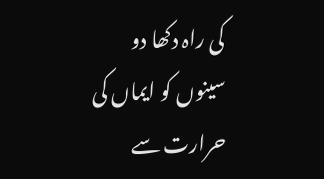کی راہ دکھا دو
سینوں کو ایماں کی حرارت سے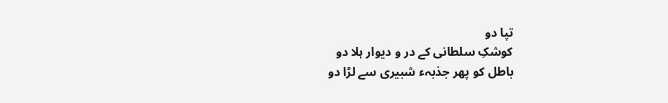تپا دو
کوشکِ سلطانی کے در و دیوار ہلا دو
باطل کو پھر جذبہء شبیری سے لڑا دو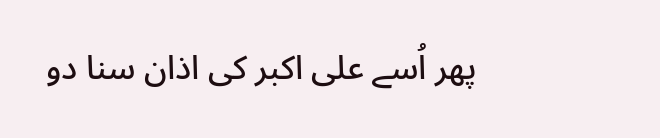پھر اُسے علی اکبر کی اذان سنا دو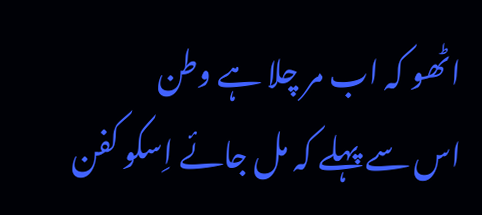اٹھو کہ اب مر چلا ہے وطن
اس سے پہلے کہ مل جائے اِسکو کفن